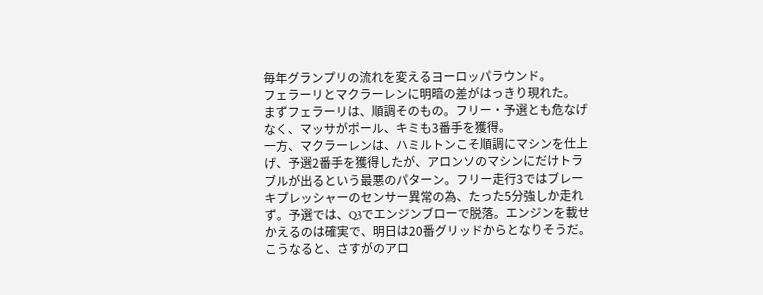毎年グランプリの流れを変えるヨーロッパラウンド。
フェラーリとマクラーレンに明暗の差がはっきり現れた。
まずフェラーリは、順調そのもの。フリー・予選とも危なげなく、マッサがポール、キミも3番手を獲得。
一方、マクラーレンは、ハミルトンこそ順調にマシンを仕上げ、予選2番手を獲得したが、アロンソのマシンにだけトラブルが出るという最悪のパターン。フリー走行3ではブレーキプレッシャーのセンサー異常の為、たった5分強しか走れず。予選では、Q3でエンジンブローで脱落。エンジンを載せかえるのは確実で、明日は20番グリッドからとなりそうだ。
こうなると、さすがのアロ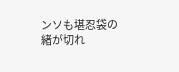ンソも堪忍袋の緒が切れ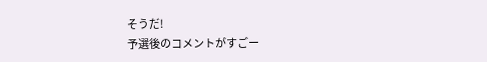そうだ!
予選後のコメントがすごー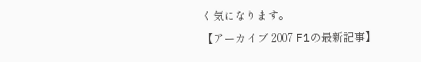く気になります。
【アーカイブ 2007 F1の最新記事】